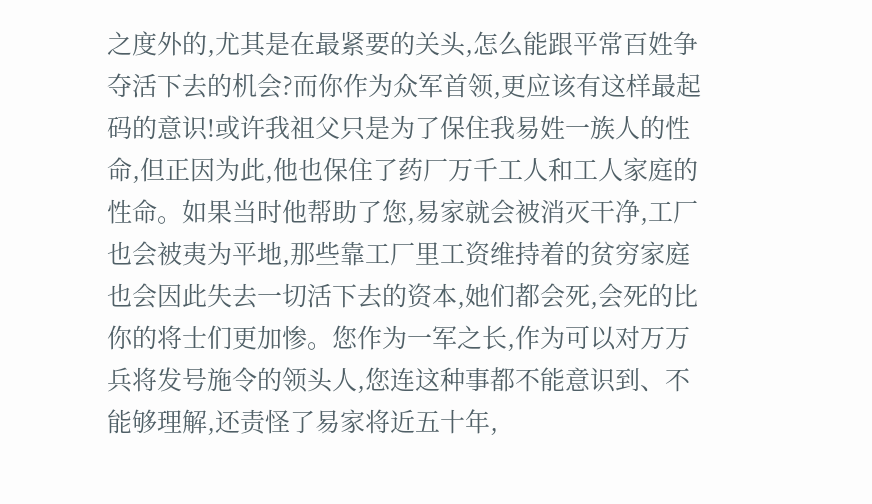之度外的,尤其是在最紧要的关头,怎么能跟平常百姓争夺活下去的机会?而你作为众军首领,更应该有这样最起码的意识!或许我祖父只是为了保住我易姓一族人的性命,但正因为此,他也保住了药厂万千工人和工人家庭的性命。如果当时他帮助了您,易家就会被消灭干净,工厂也会被夷为平地,那些靠工厂里工资维持着的贫穷家庭也会因此失去一切活下去的资本,她们都会死,会死的比你的将士们更加惨。您作为一军之长,作为可以对万万兵将发号施令的领头人,您连这种事都不能意识到、不能够理解,还责怪了易家将近五十年,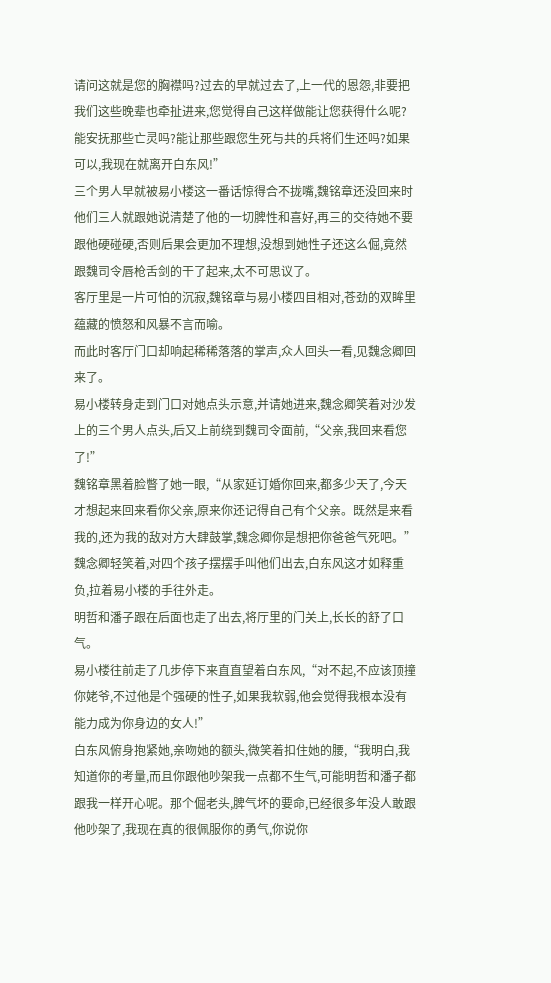请问这就是您的胸襟吗?过去的早就过去了,上一代的恩怨,非要把我们这些晚辈也牵扯进来,您觉得自己这样做能让您获得什么呢?能安抚那些亡灵吗?能让那些跟您生死与共的兵将们生还吗?如果可以,我现在就离开白东风!”
三个男人早就被易小楼这一番话惊得合不拢嘴,魏铭章还没回来时他们三人就跟她说清楚了他的一切脾性和喜好,再三的交待她不要跟他硬碰硬,否则后果会更加不理想,没想到她性子还这么倔,竟然跟魏司令唇枪舌剑的干了起来,太不可思议了。
客厅里是一片可怕的沉寂,魏铭章与易小楼四目相对,苍劲的双眸里蕴藏的愤怒和风暴不言而喻。
而此时客厅门口却响起稀稀落落的掌声,众人回头一看,见魏念卿回来了。
易小楼转身走到门口对她点头示意,并请她进来,魏念卿笑着对沙发上的三个男人点头,后又上前绕到魏司令面前,“父亲,我回来看您了!”
魏铭章黑着脸瞥了她一眼,“从家延订婚你回来,都多少天了,今天才想起来回来看你父亲,原来你还记得自己有个父亲。既然是来看我的,还为我的敌对方大肆鼓掌,魏念卿你是想把你爸爸气死吧。”
魏念卿轻笑着,对四个孩子摆摆手叫他们出去,白东风这才如释重负,拉着易小楼的手往外走。
明哲和潘子跟在后面也走了出去,将厅里的门关上,长长的舒了口气。
易小楼往前走了几步停下来直直望着白东风,“对不起,不应该顶撞你姥爷,不过他是个强硬的性子,如果我软弱,他会觉得我根本没有能力成为你身边的女人!”
白东风俯身抱紧她,亲吻她的额头,微笑着扣住她的腰,“我明白,我知道你的考量,而且你跟他吵架我一点都不生气,可能明哲和潘子都跟我一样开心呢。那个倔老头,脾气坏的要命,已经很多年没人敢跟他吵架了,我现在真的很佩服你的勇气,你说你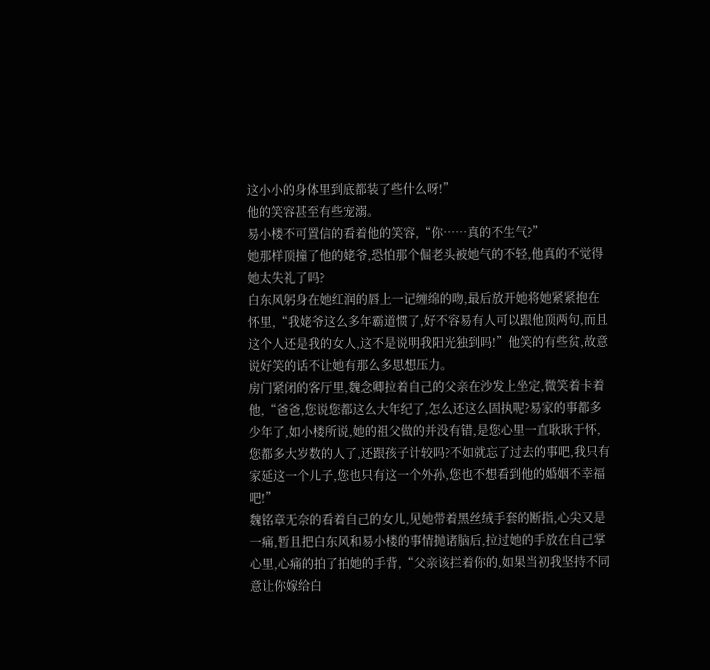这小小的身体里到底都装了些什么呀!”
他的笑容甚至有些宠溺。
易小楼不可置信的看着他的笑容,“你……真的不生气?”
她那样顶撞了他的姥爷,恐怕那个倔老头被她气的不轻,他真的不觉得她太失礼了吗?
白东风躬身在她红润的唇上一记缠绵的吻,最后放开她将她紧紧抱在怀里,“我姥爷这么多年霸道惯了,好不容易有人可以跟他顶两句,而且这个人还是我的女人,这不是说明我阳光独到吗!”他笑的有些贫,故意说好笑的话不让她有那么多思想压力。
房门紧闭的客厅里,魏念卿拉着自己的父亲在沙发上坐定,微笑着卡着他,“爸爸,您说您都这么大年纪了,怎么还这么固执呢?易家的事都多少年了,如小楼所说,她的祖父做的并没有错,是您心里一直耿耿于怀,您都多大岁数的人了,还跟孩子计较吗?不如就忘了过去的事吧,我只有家延这一个儿子,您也只有这一个外孙,您也不想看到他的婚姻不幸福吧!”
魏铭章无奈的看着自己的女儿,见她带着黑丝绒手套的断指,心尖又是一痛,暂且把白东风和易小楼的事情抛诸脑后,拉过她的手放在自己掌心里,心痛的拍了拍她的手背,“父亲该拦着你的,如果当初我坚持不同意让你嫁给白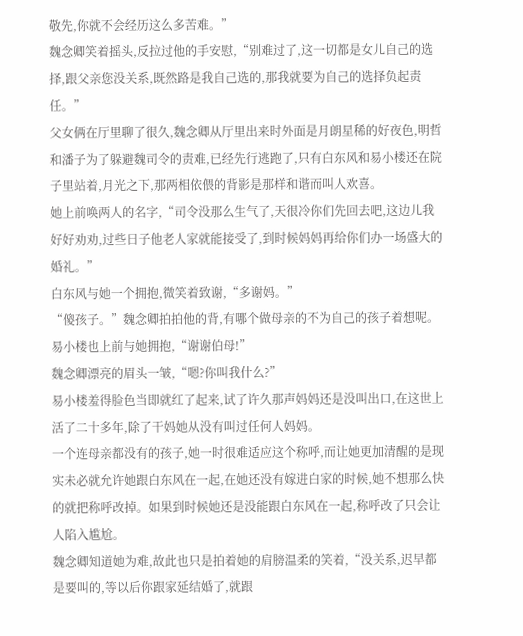敬先,你就不会经历这么多苦难。”
魏念卿笑着摇头,反拉过他的手安慰,“别难过了,这一切都是女儿自己的选择,跟父亲您没关系,既然路是我自己选的,那我就要为自己的选择负起责任。”
父女俩在厅里聊了很久,魏念卿从厅里出来时外面是月朗星稀的好夜色,明哲和潘子为了躲避魏司令的责难,已经先行逃跑了,只有白东风和易小楼还在院子里站着,月光之下,那两相依偎的背影是那样和谐而叫人欢喜。
她上前唤两人的名字,“司令没那么生气了,天很冷你们先回去吧,这边儿我好好劝劝,过些日子他老人家就能接受了,到时候妈妈再给你们办一场盛大的婚礼。”
白东风与她一个拥抱,微笑着致谢,“多谢妈。”
“傻孩子。”魏念卿拍拍他的背,有哪个做母亲的不为自己的孩子着想呢。
易小楼也上前与她拥抱,“谢谢伯母!”
魏念卿漂亮的眉头一皱,“嗯?你叫我什么?”
易小楼羞得脸色当即就红了起来,试了许久那声妈妈还是没叫出口,在这世上活了二十多年,除了干妈她从没有叫过任何人妈妈。
一个连母亲都没有的孩子,她一时很难适应这个称呼,而让她更加清醒的是现实未必就允许她跟白东风在一起,在她还没有嫁进白家的时候,她不想那么快的就把称呼改掉。如果到时候她还是没能跟白东风在一起,称呼改了只会让人陷入尴尬。
魏念卿知道她为难,故此也只是拍着她的肩膀温柔的笑着,“没关系,迟早都是要叫的,等以后你跟家延结婚了,就跟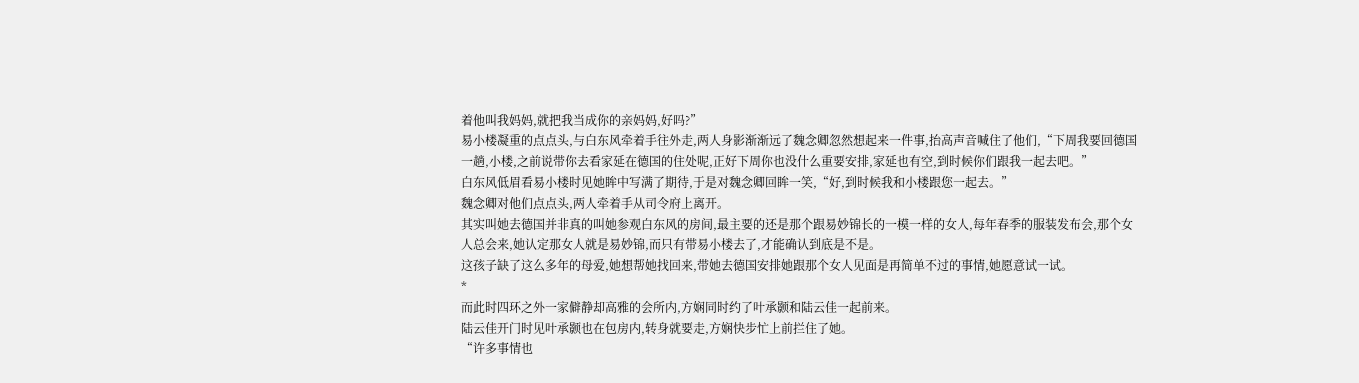着他叫我妈妈,就把我当成你的亲妈妈,好吗?”
易小楼凝重的点点头,与白东风牵着手往外走,两人身影渐渐远了魏念卿忽然想起来一件事,抬高声音喊住了他们,“下周我要回德国一趟,小楼,之前说带你去看家延在德国的住处呢,正好下周你也没什么重要安排,家延也有空,到时候你们跟我一起去吧。”
白东风低眉看易小楼时见她眸中写满了期待,于是对魏念卿回眸一笑,“好,到时候我和小楼跟您一起去。”
魏念卿对他们点点头,两人牵着手从司令府上离开。
其实叫她去德国并非真的叫她参观白东风的房间,最主要的还是那个跟易妙锦长的一模一样的女人,每年春季的服装发布会,那个女人总会来,她认定那女人就是易妙锦,而只有带易小楼去了,才能确认到底是不是。
这孩子缺了这么多年的母爱,她想帮她找回来,带她去德国安排她跟那个女人见面是再简单不过的事情,她愿意试一试。
*
而此时四环之外一家僻静却高雅的会所内,方娴同时约了叶承颢和陆云佳一起前来。
陆云佳开门时见叶承颢也在包房内,转身就要走,方娴快步忙上前拦住了她。
“许多事情也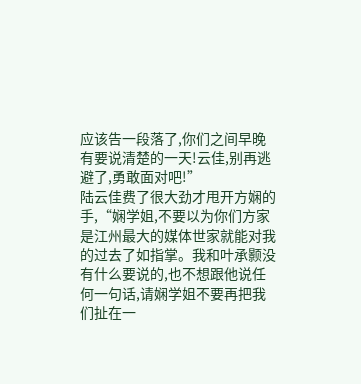应该告一段落了,你们之间早晚有要说清楚的一天!云佳,别再逃避了,勇敢面对吧!”
陆云佳费了很大劲才甩开方娴的手,“娴学姐,不要以为你们方家是江州最大的媒体世家就能对我的过去了如指掌。我和叶承颢没有什么要说的,也不想跟他说任何一句话,请娴学姐不要再把我们扯在一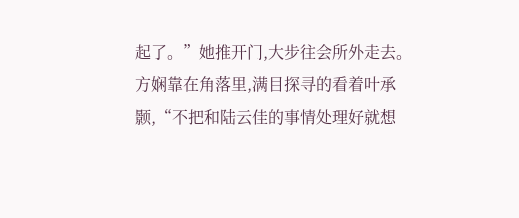起了。”她推开门,大步往会所外走去。
方娴靠在角落里,满目探寻的看着叶承颢,“不把和陆云佳的事情处理好就想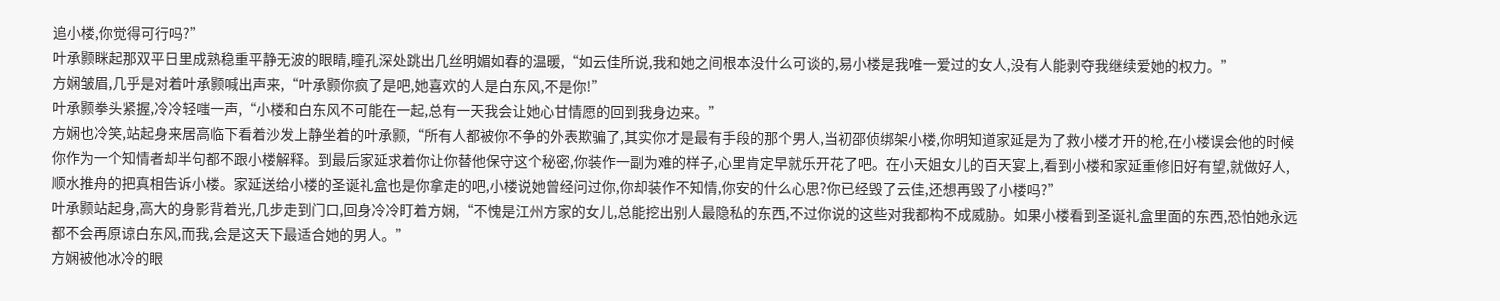追小楼,你觉得可行吗?”
叶承颢眯起那双平日里成熟稳重平静无波的眼睛,瞳孔深处跳出几丝明媚如春的温暖,“如云佳所说,我和她之间根本没什么可谈的,易小楼是我唯一爱过的女人,没有人能剥夺我继续爱她的权力。”
方娴皱眉,几乎是对着叶承颢喊出声来,“叶承颢你疯了是吧,她喜欢的人是白东风,不是你!”
叶承颢拳头紧握,冷冷轻嗤一声,“小楼和白东风不可能在一起,总有一天我会让她心甘情愿的回到我身边来。”
方娴也冷笑,站起身来居高临下看着沙发上静坐着的叶承颢,“所有人都被你不争的外表欺骗了,其实你才是最有手段的那个男人,当初邵侦绑架小楼,你明知道家延是为了救小楼才开的枪,在小楼误会他的时候你作为一个知情者却半句都不跟小楼解释。到最后家延求着你让你替他保守这个秘密,你装作一副为难的样子,心里肯定早就乐开花了吧。在小天姐女儿的百天宴上,看到小楼和家延重修旧好有望,就做好人,顺水推舟的把真相告诉小楼。家延送给小楼的圣诞礼盒也是你拿走的吧,小楼说她曾经问过你,你却装作不知情,你安的什么心思?你已经毁了云佳,还想再毁了小楼吗?”
叶承颢站起身,高大的身影背着光,几步走到门口,回身冷冷盯着方娴,“不愧是江州方家的女儿,总能挖出别人最隐私的东西,不过你说的这些对我都构不成威胁。如果小楼看到圣诞礼盒里面的东西,恐怕她永远都不会再原谅白东风,而我,会是这天下最适合她的男人。”
方娴被他冰冷的眼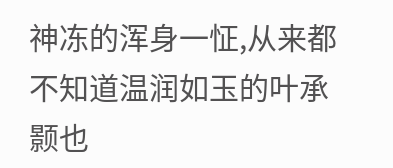神冻的浑身一怔,从来都不知道温润如玉的叶承颢也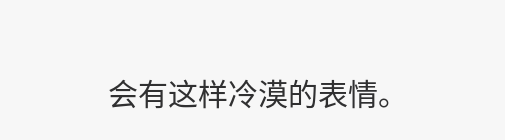会有这样冷漠的表情。